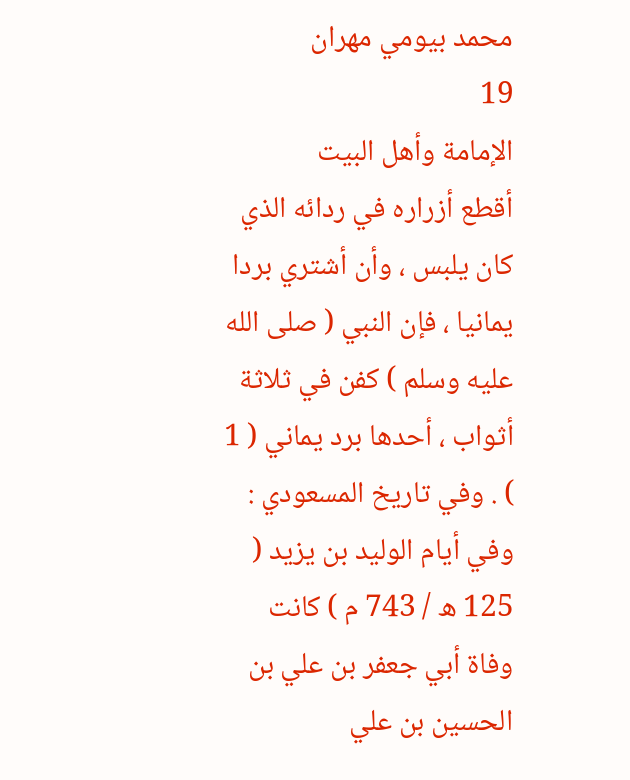محمد بيومي مهران
19
الإمامة وأهل البيت
أقطع أزراره في ردائه الذي كان يلبس ، وأن أشتري بردا يمانيا ، فإن النبي ( صلى الله عليه وسلم ) كفن في ثلاثة أثواب ، أحدها برد يماني ( 1 ) . وفي تاريخ المسعودي : وفي أيام الوليد بن يزيد ( 125 ه / 743 م ) كانت وفاة أبي جعفر بن علي بن الحسين بن علي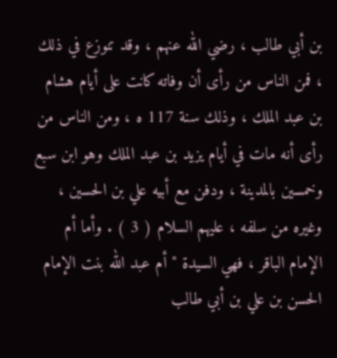بن أبي طالب ، رضي الله عنهم ، وقد تنوزع في ذلك ، فمن الناس من رأى أن وفاته كانت على أيام هشام بن عبد الملك ، وذلك سنة 117 ه ، ومن الناس من رأى أنه مات في أيام يزيد بن عبد الملك وهو ابن سبع وخمسين بالمدينة ، ودفن مع أبيه علي بن الحسين ، وغيره من سلفه ، عليهم السلام ( 3 ) . وأما أم الإمام الباقر ، فهي السيدة " أم عبد الله بنت الإمام الحسن بن علي بن أبي طالب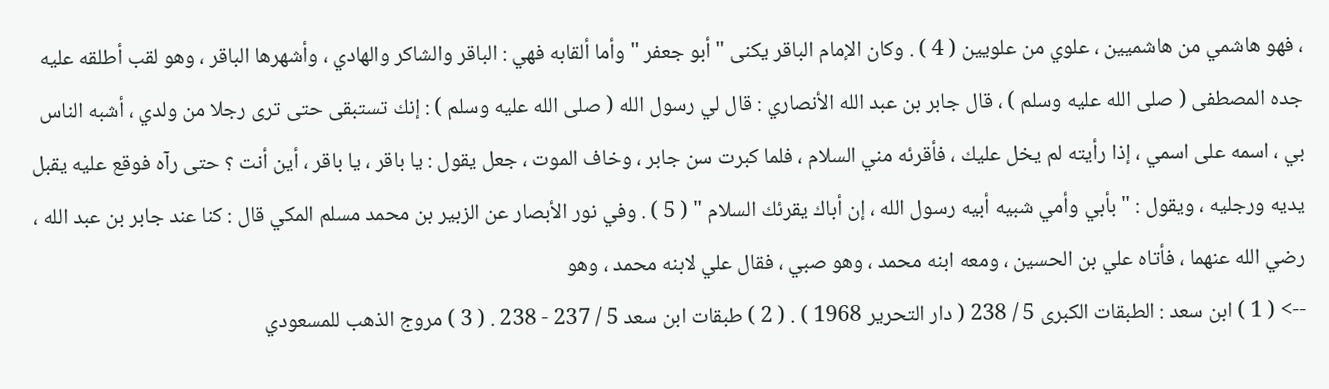، فهو هاشمي من هاشميين ، علوي من علويين ( 4 ) . وكان الإمام الباقر يكنى " أبو جعفر " وأما ألقابه فهي : الباقر والشاكر والهادي ، وأشهرها الباقر ، وهو لقب أطلقه عليه جده المصطفى ( صلى الله عليه وسلم ) ، قال جابر بن عبد الله الأنصاري : قال لي رسول الله ( صلى الله عليه وسلم ) : إنك تستبقى حتى ترى رجلا من ولدي ، أشبه الناس بي ، اسمه على اسمي ، إذا رأيته لم يخل عليك ، فأقرئه مني السلام ، فلما كبرت سن جابر ، وخاف الموت ، جعل يقول : يا باقر ، يا باقر ، أين أنت ؟ حتى رآه فوقع عليه يقبل يديه ورجليه ، ويقول : " بأبي وأمي شبيه أبيه رسول الله ، إن أباك يقرئك السلام " ( 5 ) . وفي نور الأبصار عن الزبير بن محمد مسلم المكي قال : كنا عند جابر بن عبد الله ، رضي الله عنهما ، فأتاه علي بن الحسين ، ومعه ابنه محمد ، وهو صبي ، فقال علي لابنه محمد ، وهو
--> ( 1 ) ابن سعد : الطبقات الكبرى 5 / 238 ( دار التحرير 1968 ) . ( 2 ) طبقات ابن سعد 5 / 237 - 238 . ( 3 ) مروج الذهب للمسعودي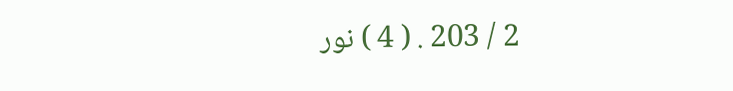2 / 203 . ( 4 ) نور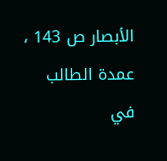الأبصار ص 143 ، عمدة الطالب في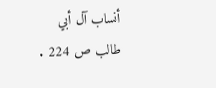أنساب آل أبي طالب ص 224 .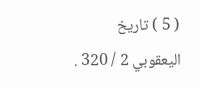( 5 ) تاريخ اليعقوبي 2 / 320 .